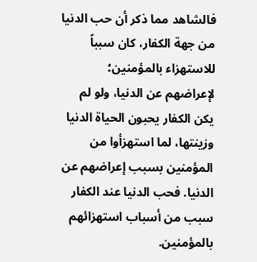فالشاهد مما ذكر أن حب الدنيا من جهة الكفار، كان سبباً للاستهزاء بالمؤمنين؛ لإعراضهم عن الدنيا، ولو لم يكن الكفار يحبون الحياة الدنيا وزينتها، لما استهزأوا من المؤمنين بسبب إعراضهم عن الدنيا. فحب الدنيا عند الكفار سبب من أسباب استهزائهم بالمؤمنين.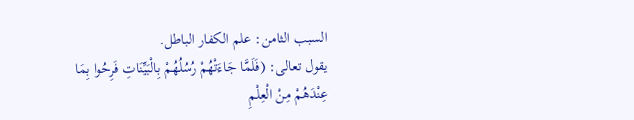السبب الثامن: علم الكفار الباطل.
يقول تعالى: (فَلَمَّا جَاءَتْهُمْ رُسُلُهُمْ بِالْبَيِّنَاتِ فَرِحُوا بِمَا عِنْدَهُمْ مِنْ الْعِلْمِ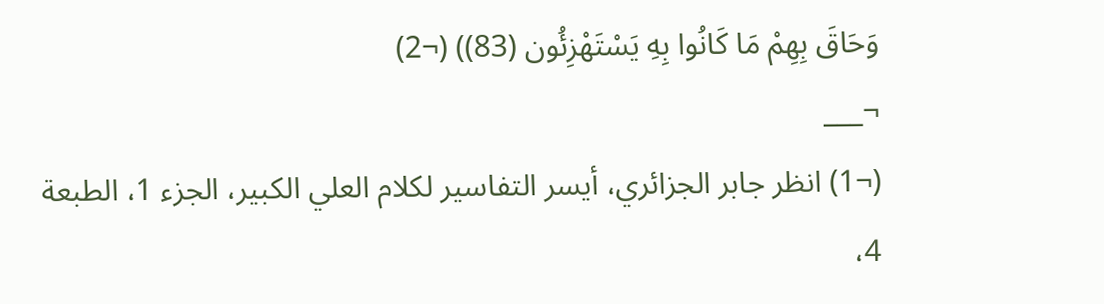وَحَاقَ بِهِمْ مَا كَانُوا بِهِ يَسْتَهْزِئُون (83)) (¬2)
¬___
(¬1) انظر جابر الجزائري، أيسر التفاسير لكلام العلي الكبير، الجزء 1، الطبعة 4،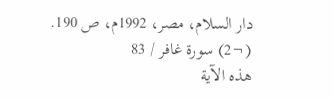دار السلام، مصر، 1992م، ص 190.
(¬2) سورة غافر / 83
هذه الآية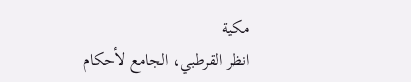مكية
انظر القرطبي، الجامع لأحكام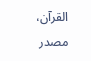القرآن، مصدر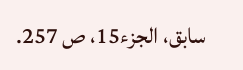سابق، الجزء15، ص 257.